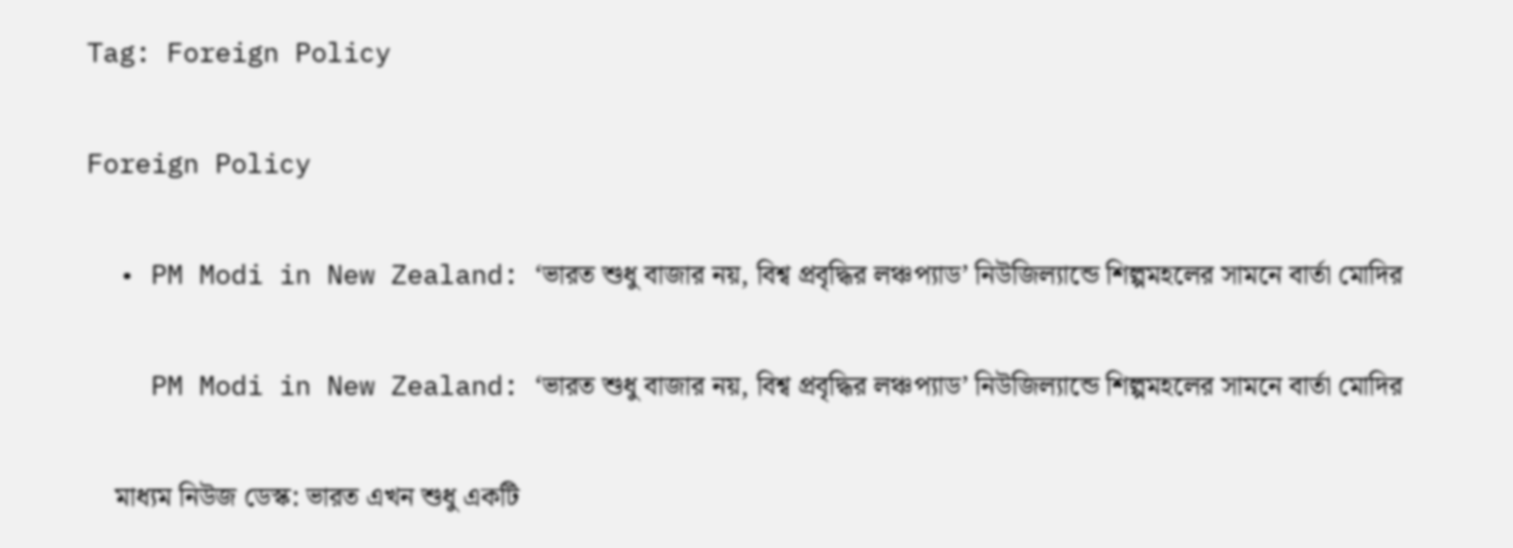Tag: Foreign Policy

Foreign Policy

  • PM Modi in New Zealand: ‘ভারত শুধু বাজার নয়, বিশ্ব প্রবৃদ্ধির লঞ্চপ্যাড’ নিউজিল্যান্ডে শিল্পমহলের সামনে বার্তা মোদির

    PM Modi in New Zealand: ‘ভারত শুধু বাজার নয়, বিশ্ব প্রবৃদ্ধির লঞ্চপ্যাড’ নিউজিল্যান্ডে শিল্পমহলের সামনে বার্তা মোদির

    মাধ্যম নিউজ ডেস্ক: ভারত এখন শুধু একটি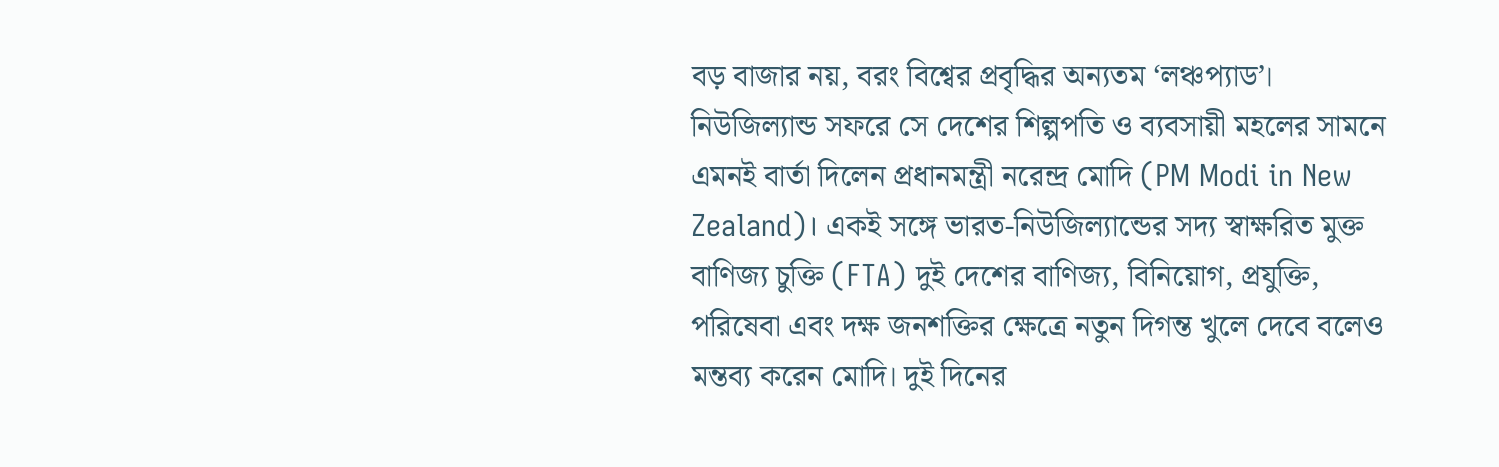বড় বাজার নয়, বরং বিশ্বের প্রবৃদ্ধির অন্যতম ‘লঞ্চপ্যাড’। নিউজিল্যান্ড সফরে সে দেশের শিল্পপতি ও ব্যবসায়ী মহলের সামনে এমনই বার্তা দিলেন প্রধানমন্ত্রী নরেন্দ্র মোদি (PM Modi in New Zealand)। একই সঙ্গে ভারত-নিউজিল্যান্ডের সদ্য স্বাক্ষরিত মুক্ত বাণিজ্য চুক্তি (FTA) দুই দেশের বাণিজ্য, বিনিয়োগ, প্রযুক্তি, পরিষেবা এবং দক্ষ জনশক্তির ক্ষেত্রে নতুন দিগন্ত খুলে দেবে বলেও মন্তব্য করেন মোদি। দুই দিনের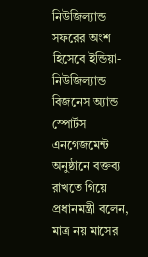নিউজিল্যান্ড সফরের অংশ হিসেবে ইন্ডিয়া-নিউজিল্যান্ড বিজনেস অ্যান্ড স্পোর্টস এনগেজমেন্ট অনুষ্ঠানে বক্তব্য রাখতে গিয়ে প্রধানমন্ত্রী বলেন, মাত্র নয় মাসের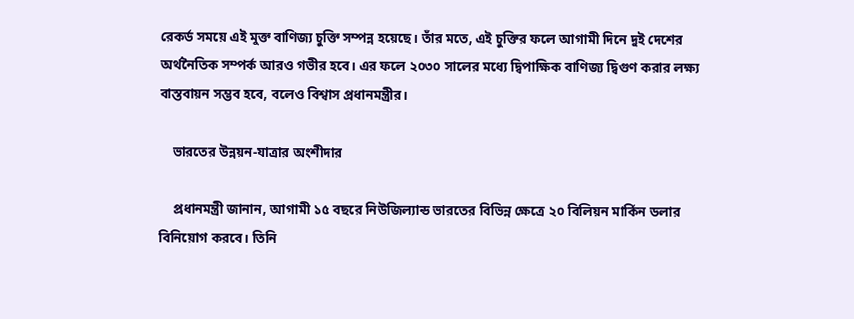রেকর্ড সময়ে এই মুক্ত বাণিজ্য চুক্তি সম্পন্ন হয়েছে। তাঁর মতে, এই চুক্তির ফলে আগামী দিনে দুই দেশের অর্থনৈতিক সম্পর্ক আরও গভীর হবে। এর ফলে ২০৩০ সালের মধ্যে দ্বিপাক্ষিক বাণিজ্য দ্বিগুণ করার লক্ষ্য বাস্তবায়ন সম্ভব হবে, বলেও বিশ্বাস প্রধানমন্ত্রীর।

    ভারতের উন্নয়ন-যাত্রার অংশীদার

    প্রধানমন্ত্রী জানান, আগামী ১৫ বছরে নিউজিল্যান্ড ভারতের বিভিন্ন ক্ষেত্রে ২০ বিলিয়ন মার্কিন ডলার বিনিয়োগ করবে। তিনি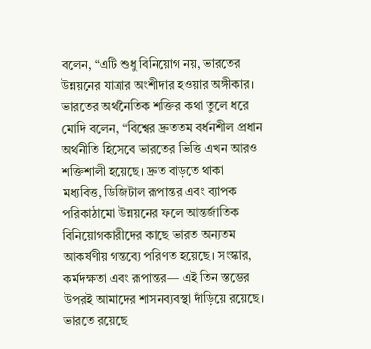বলেন, “এটি শুধু বিনিয়োগ নয়, ভারতের উন্নয়নের যাত্রার অংশীদার হওয়ার অঙ্গীকার। ভারতের অর্থনৈতিক শক্তির কথা তুলে ধরে মোদি বলেন, “বিশ্বের দ্রুততম বর্ধনশীল প্রধান অর্থনীতি হিসেবে ভারতের ভিত্তি এখন আরও শক্তিশালী হয়েছে। দ্রুত বাড়তে থাকা মধ্যবিত্ত, ডিজিটাল রূপান্তর এবং ব্যাপক পরিকাঠামো উন্নয়নের ফলে আন্তর্জাতিক বিনিয়োগকারীদের কাছে ভারত অন্যতম আকর্ষণীয় গন্তব্যে পরিণত হয়েছে। সংস্কার, কর্মদক্ষতা এবং রূপান্তর— এই তিন স্তম্ভের উপরই আমাদের শাসনব্যবস্থা দাঁড়িয়ে রয়েছে। ভারতে রয়েছে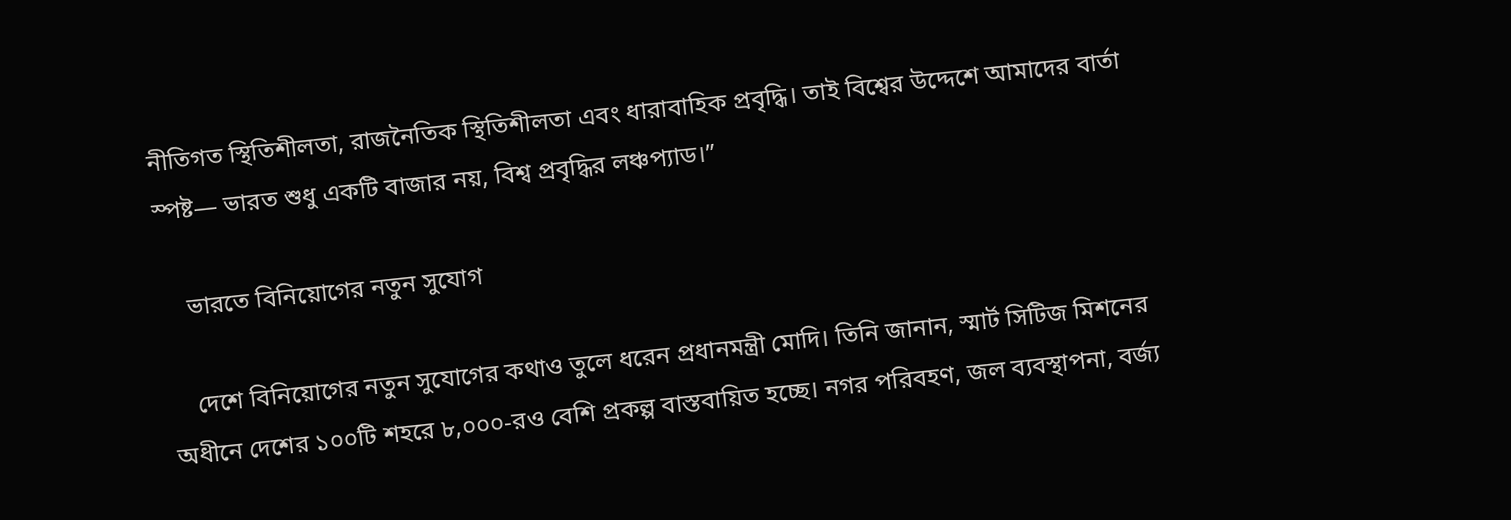নীতিগত স্থিতিশীলতা, রাজনৈতিক স্থিতিশীলতা এবং ধারাবাহিক প্রবৃদ্ধি। তাই বিশ্বের উদ্দেশে আমাদের বার্তা স্পষ্ট— ভারত শুধু একটি বাজার নয়, বিশ্ব প্রবৃদ্ধির লঞ্চপ্যাড।”

    ভারতে বিনিয়োগের নতুন সুযোগ

    দেশে বিনিয়োগের নতুন সুযোগের কথাও তুলে ধরেন প্রধানমন্ত্রী মোদি। তিনি জানান, স্মার্ট সিটিজ মিশনের অধীনে দেশের ১০০টি শহরে ৮,০০০-রও বেশি প্রকল্প বাস্তবায়িত হচ্ছে। নগর পরিবহণ, জল ব্যবস্থাপনা, বর্জ্য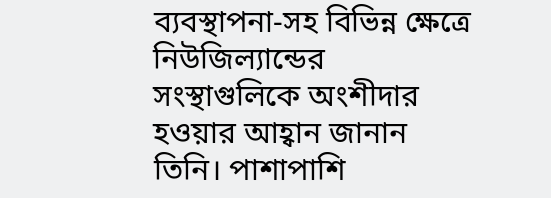ব্যবস্থাপনা-সহ বিভিন্ন ক্ষেত্রে নিউজিল্যান্ডের সংস্থাগুলিকে অংশীদার হওয়ার আহ্বান জানান তিনি। পাশাপাশি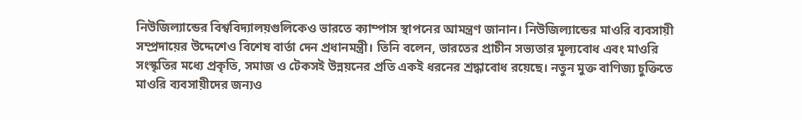নিউজিল্যান্ডের বিশ্ববিদ্যালয়গুলিকেও ভারতে ক্যাম্পাস স্থাপনের আমন্ত্রণ জানান। নিউজিল্যান্ডের মাওরি ব্যবসায়ী সম্প্রদায়ের উদ্দেশেও বিশেষ বার্তা দেন প্রধানমন্ত্রী। তিনি বলেন, ভারতের প্রাচীন সভ্যতার মূল্যবোধ এবং মাওরি সংস্কৃতির মধ্যে প্রকৃতি, সমাজ ও টেকসই উন্নয়নের প্রতি একই ধরনের শ্রদ্ধাবোধ রয়েছে। নতুন মুক্ত বাণিজ্য চুক্তিতে মাওরি ব্যবসায়ীদের জন্যও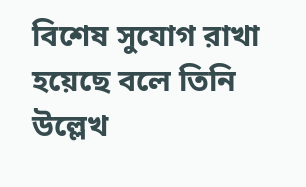বিশেষ সুযোগ রাখা হয়েছে বলে তিনি উল্লেখ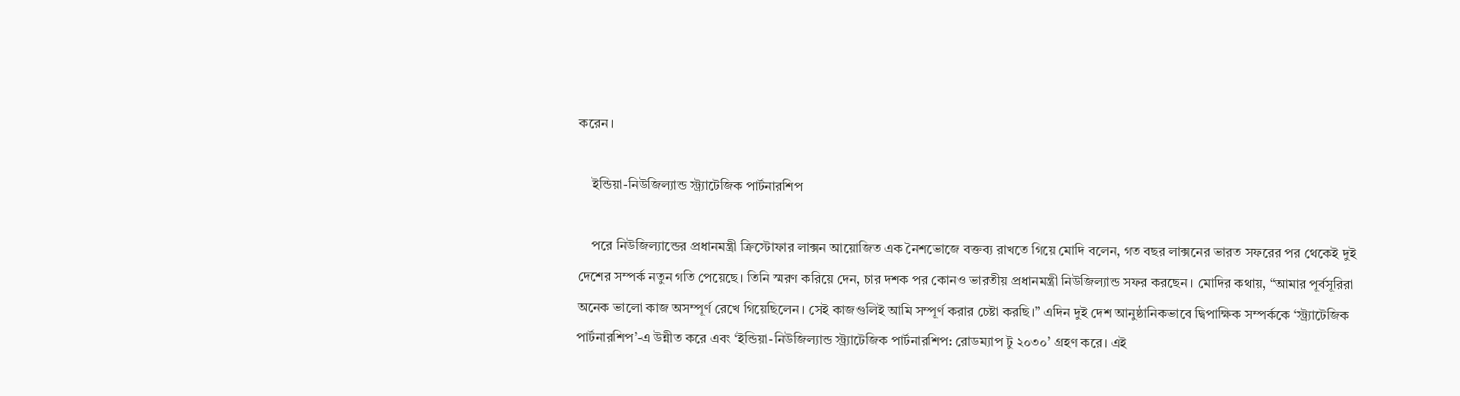করেন।

    ইন্ডিয়া-নিউজিল্যান্ড স্ট্র্যাটেজিক পার্টনারশিপ

    পরে নিউজিল্যান্ডের প্রধানমন্ত্রী ক্রিস্টোফার লাক্সন আয়োজিত এক নৈশভোজে বক্তব্য রাখতে গিয়ে মোদি বলেন, গত বছর লাক্সনের ভারত সফরের পর থেকেই দুই দেশের সম্পর্ক নতুন গতি পেয়েছে। তিনি স্মরণ করিয়ে দেন, চার দশক পর কোনও ভারতীয় প্রধানমন্ত্রী নিউজিল্যান্ড সফর করছেন। মোদির কথায়, “আমার পূর্বসূরিরা অনেক ভালো কাজ অসম্পূর্ণ রেখে গিয়েছিলেন। সেই কাজগুলিই আমি সম্পূর্ণ করার চেষ্টা করছি।” এদিন দুই দেশ আনুষ্ঠানিকভাবে দ্বিপাক্ষিক সম্পর্ককে ‘স্ট্র্যাটেজিক পার্টনারশিপ’-এ উন্নীত করে এবং ‘ইন্ডিয়া-নিউজিল্যান্ড স্ট্র্যাটেজিক পার্টনারশিপ: রোডম্যাপ টু ২০৩০’ গ্রহণ করে। এই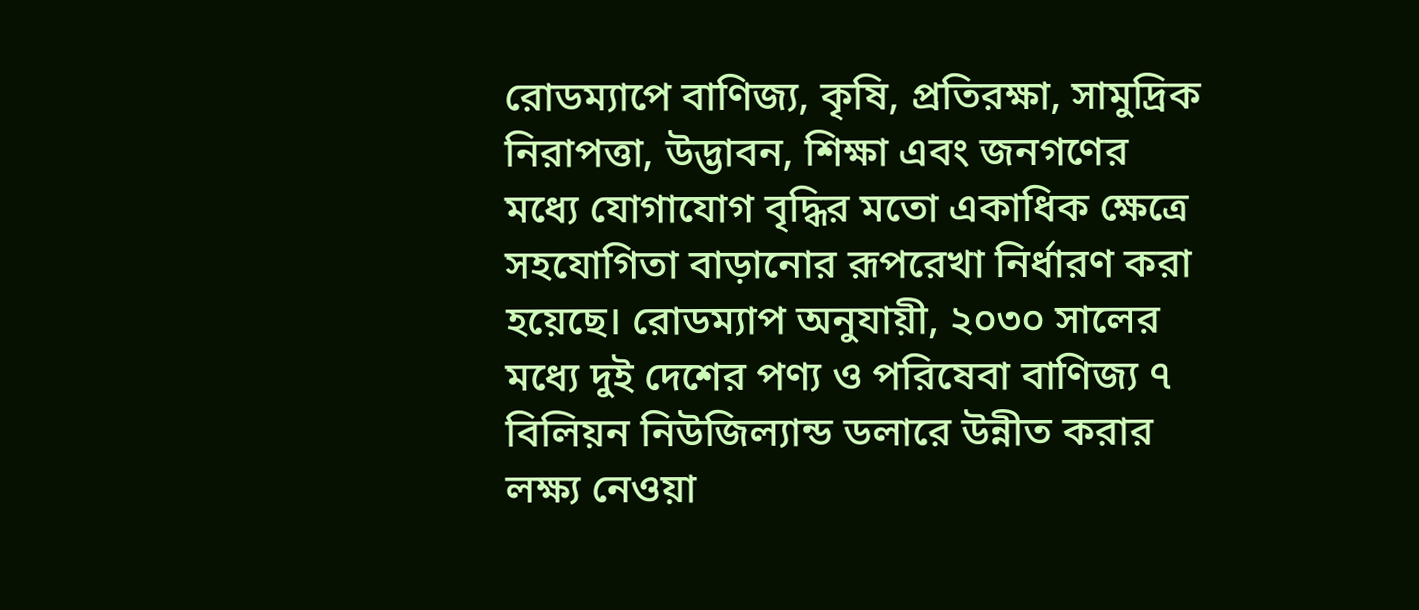রোডম্যাপে বাণিজ্য, কৃষি, প্রতিরক্ষা, সামুদ্রিক নিরাপত্তা, উদ্ভাবন, শিক্ষা এবং জনগণের মধ্যে যোগাযোগ বৃদ্ধির মতো একাধিক ক্ষেত্রে সহযোগিতা বাড়ানোর রূপরেখা নির্ধারণ করা হয়েছে। রোডম্যাপ অনুযায়ী, ২০৩০ সালের মধ্যে দুই দেশের পণ্য ও পরিষেবা বাণিজ্য ৭ বিলিয়ন নিউজিল্যান্ড ডলারে উন্নীত করার লক্ষ্য নেওয়া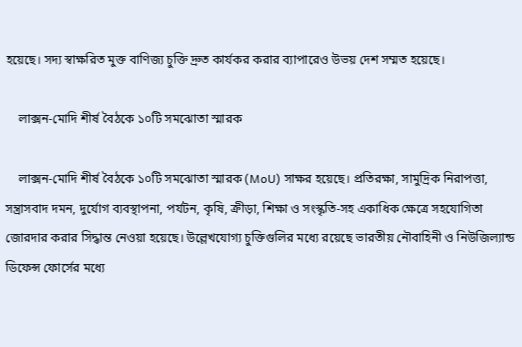হয়েছে। সদ্য স্বাক্ষরিত মুক্ত বাণিজ্য চুক্তি দ্রুত কার্যকর করার ব্যাপারেও উভয় দেশ সম্মত হয়েছে।

    লাক্সন-মোদি শীর্ষ বৈঠকে ১০টি সমঝোতা স্মারক

    লাক্সন-মোদি শীর্ষ বৈঠকে ১০টি সমঝোতা স্মারক (MoU) সাক্ষর হয়েছে। প্রতিরক্ষা, সামুদ্রিক নিরাপত্তা, সন্ত্রাসবাদ দমন, দুর্যোগ ব্যবস্থাপনা, পর্যটন, কৃষি, ক্রীড়া, শিক্ষা ও সংস্কৃতি-সহ একাধিক ক্ষেত্রে সহযোগিতা জোরদার করার সিদ্ধান্ত নেওয়া হয়েছে। উল্লেখযোগ্য চুক্তিগুলির মধ্যে রয়েছে ভারতীয় নৌবাহিনী ও নিউজিল্যান্ড ডিফেন্স ফোর্সের মধ্যে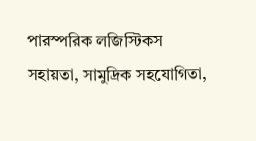পারস্পরিক লজিস্টিকস সহায়তা, সামুদ্রিক সহযোগিতা,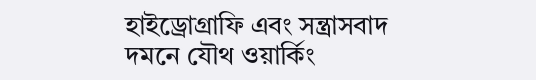হাইড্রোগ্রাফি এবং সন্ত্রাসবাদ দমনে যৌথ ওয়ার্কিং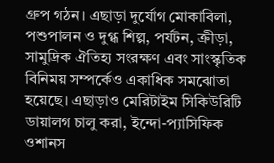গ্রুপ গঠন। এছাড়া দুর্যোগ মোকাবিলা, পশুপালন ও দুগ্ধ শিল্প, পর্যটন, ক্রীড়া, সামুদ্রিক ঐতিহ্য সংরক্ষণ এবং সাংস্কৃতিক বিনিময় সম্পর্কেও একাধিক সমঝোতা হয়েছে। এছাড়াও মেরিটাইম সিকিউরিটি ডায়ালগ চালু করা, ইন্দো-প্যাসিফিক ওশানস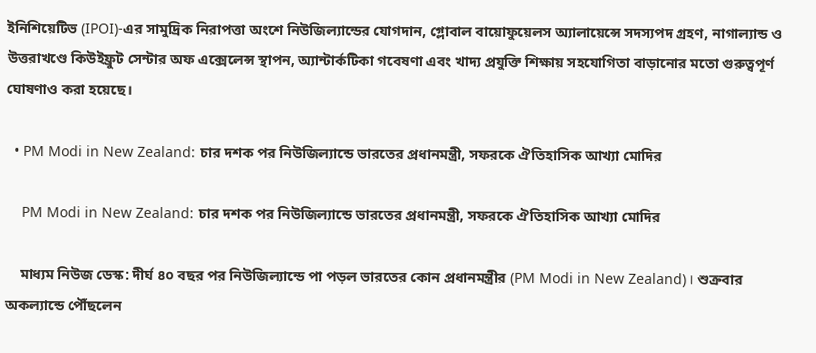ইনিশিয়েটিভ (IPOI)-এর সামুদ্রিক নিরাপত্তা অংশে নিউজিল্যান্ডের যোগদান, গ্লোবাল বায়োফুয়েলস অ্যালায়েন্সে সদস্যপদ গ্রহণ, নাগাল্যান্ড ও উত্তরাখণ্ডে কিউইফ্রুট সেন্টার অফ এক্সেলেন্স স্থাপন, অ্যান্টার্কটিকা গবেষণা এবং খাদ্য প্রযুক্তি শিক্ষায় সহযোগিতা বাড়ানোর মতো গুরুত্বপূর্ণ ঘোষণাও করা হয়েছে।

  • PM Modi in New Zealand: চার দশক পর নিউজিল্যান্ডে ভারতের প্রধানমন্ত্রী, সফরকে ঐতিহাসিক আখ্যা মোদির

    PM Modi in New Zealand: চার দশক পর নিউজিল্যান্ডে ভারতের প্রধানমন্ত্রী, সফরকে ঐতিহাসিক আখ্যা মোদির

    মাধ্যম নিউজ ডেস্ক: দীর্ঘ ৪০ বছর পর নিউজিল্যান্ডে পা পড়ল ভারতের কোন প্রধানমন্ত্রীর (PM Modi in New Zealand)। শুক্রবার অকল্যান্ডে পৌঁছলেন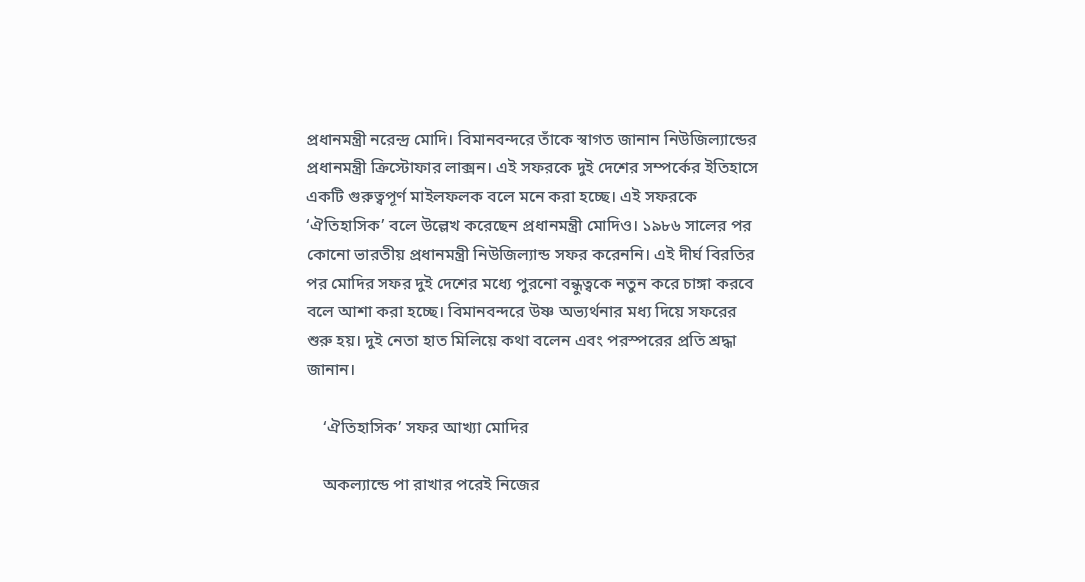প্রধানমন্ত্রী নরেন্দ্র মোদি। বিমানবন্দরে তাঁকে স্বাগত জানান নিউজিল্যান্ডের প্রধানমন্ত্রী ক্রিস্টোফার লাক্সন। এই সফরকে দুই দেশের সম্পর্কের ইতিহাসে একটি গুরুত্বপূর্ণ মাইলফলক বলে মনে করা হচ্ছে। এই সফরকে ‘ঐতিহাসিক’ বলে উল্লেখ করেছেন প্রধানমন্ত্রী মোদিও। ১৯৮৬ সালের পর কোনো ভারতীয় প্রধানমন্ত্রী নিউজিল্যান্ড সফর করেননি। এই দীর্ঘ বিরতির পর মোদির সফর দুই দেশের মধ্যে পুরনো বন্ধুত্বকে নতুন করে চাঙ্গা করবে বলে আশা করা হচ্ছে। বিমানবন্দরে উষ্ণ অভ্যর্থনার মধ্য দিয়ে সফরের শুরু হয়। দুই নেতা হাত মিলিয়ে কথা বলেন এবং পরস্পরের প্রতি শ্রদ্ধা জানান।

    ‘ঐতিহাসিক’ সফর আখ্যা মোদির

    অকল্যান্ডে পা রাখার পরেই নিজের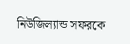নিউজিল্যান্ড সফরকে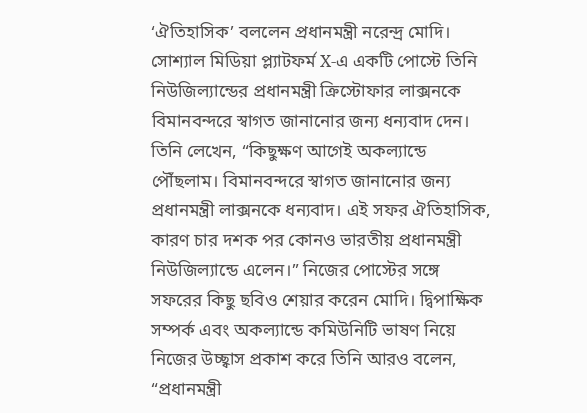‘ঐতিহাসিক’ বললেন প্রধানমন্ত্রী নরেন্দ্র মোদি। সোশ্যাল মিডিয়া প্ল্যাটফর্ম X-এ একটি পোস্টে তিনি নিউজিল্যান্ডের প্রধানমন্ত্রী ক্রিস্টোফার লাক্সনকে বিমানবন্দরে স্বাগত জানানোর জন্য ধন্যবাদ দেন। তিনি লেখেন, “কিছুক্ষণ আগেই অকল্যান্ডে পৌঁছলাম। বিমানবন্দরে স্বাগত জানানোর জন্য প্রধানমন্ত্রী লাক্সনকে ধন্যবাদ। এই সফর ঐতিহাসিক, কারণ চার দশক পর কোনও ভারতীয় প্রধানমন্ত্রী নিউজিল্যান্ডে এলেন।” নিজের পোস্টের সঙ্গে সফরের কিছু ছবিও শেয়ার করেন মোদি। দ্বিপাক্ষিক সম্পর্ক এবং অকল্যান্ডে কমিউনিটি ভাষণ নিয়ে নিজের উচ্ছ্বাস প্রকাশ করে তিনি আরও বলেন, “প্রধানমন্ত্রী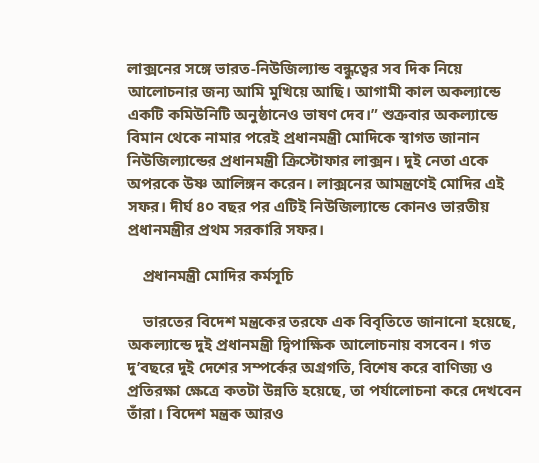লাক্সনের সঙ্গে ভারত-নিউজিল্যান্ড বন্ধুত্বের সব দিক নিয়ে আলোচনার জন্য আমি মুখিয়ে আছি। আগামী কাল অকল্যান্ডে একটি কমিউনিটি অনুষ্ঠানেও ভাষণ দেব।” শুক্রবার অকল্যান্ডে বিমান থেকে নামার পরেই প্রধানমন্ত্রী মোদিকে স্বাগত জানান নিউজিল্যান্ডের প্রধানমন্ত্রী ক্রিস্টোফার লাক্সন। দুই নেতা একে অপরকে উষ্ণ আলিঙ্গন করেন। লাক্সনের আমন্ত্রণেই মোদির এই সফর। দীর্ঘ ৪০ বছর পর এটিই নিউজিল্যান্ডে কোনও ভারতীয় প্রধানমন্ত্রীর প্রথম সরকারি সফর।

    প্রধানমন্ত্রী মোদির কর্মসূচি

    ভারতের বিদেশ মন্ত্রকের তরফে এক বিবৃতিতে জানানো হয়েছে, অকল্যান্ডে দুই প্রধানমন্ত্রী দ্বিপাক্ষিক আলোচনায় বসবেন। গত দু’বছরে দুই দেশের সম্পর্কের অগ্রগতি, বিশেষ করে বাণিজ্য ও প্রতিরক্ষা ক্ষেত্রে কতটা উন্নতি হয়েছে, তা পর্যালোচনা করে দেখবেন তাঁরা। বিদেশ মন্ত্রক আরও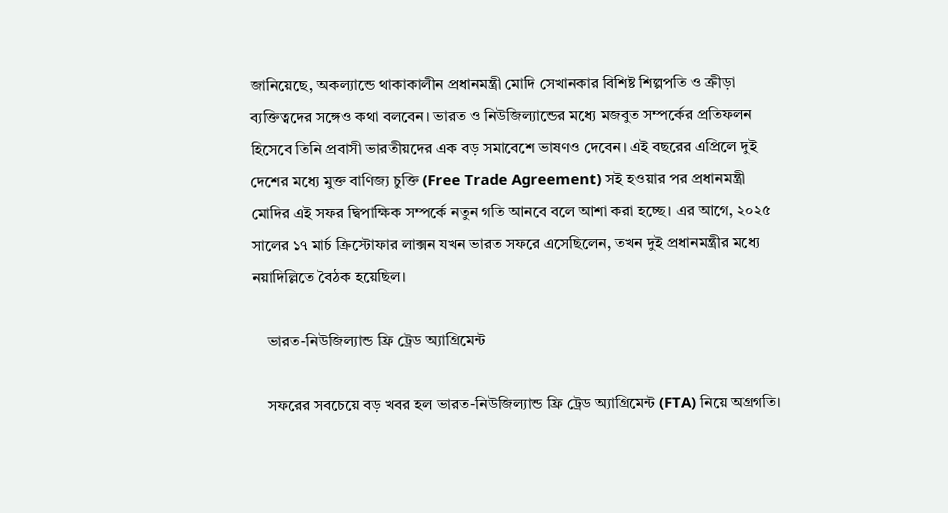জানিয়েছে, অকল্যান্ডে থাকাকালীন প্রধানমন্ত্রী মোদি সেখানকার বিশিষ্ট শিল্পপতি ও ক্রীড়া ব্যক্তিত্বদের সঙ্গেও কথা বলবেন। ভারত ও নিউজিল্যান্ডের মধ্যে মজবুত সম্পর্কের প্রতিফলন হিসেবে তিনি প্রবাসী ভারতীয়দের এক বড় সমাবেশে ভাষণও দেবেন। এই বছরের এপ্রিলে দুই দেশের মধ্যে মুক্ত বাণিজ্য চুক্তি (Free Trade Agreement) সই হওয়ার পর প্রধানমন্ত্রী মোদির এই সফর দ্বিপাক্ষিক সম্পর্কে নতুন গতি আনবে বলে আশা করা হচ্ছে। এর আগে, ২০২৫ সালের ১৭ মার্চ ক্রিস্টোফার লাক্সন যখন ভারত সফরে এসেছিলেন, তখন দুই প্রধানমন্ত্রীর মধ্যে নয়াদিল্লিতে বৈঠক হয়েছিল।

    ভারত-নিউজিল্যান্ড ফ্রি ট্রেড অ্যাগ্রিমেন্ট

    সফরের সবচেয়ে বড় খবর হল ভারত-নিউজিল্যান্ড ফ্রি ট্রেড অ্যাগ্রিমেন্ট (FTA) নিয়ে অগ্রগতি।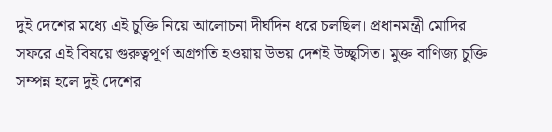দুই দেশের মধ্যে এই চুক্তি নিয়ে আলোচনা দীর্ঘদিন ধরে চলছিল। প্রধানমন্ত্রী মোদির সফরে এই বিষয়ে গুরুত্বপূর্ণ অগ্রগতি হওয়ায় উভয় দেশই উচ্ছ্বসিত। মুক্ত বাণিজ্য চুক্তি সম্পন্ন হলে দুই দেশের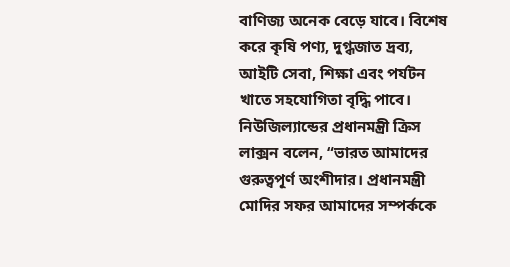বাণিজ্য অনেক বেড়ে যাবে। বিশেষ করে কৃষি পণ্য, দুগ্ধজাত দ্রব্য, আইটি সেবা, শিক্ষা এবং পর্যটন খাতে সহযোগিতা বৃদ্ধি পাবে। নিউজিল্যান্ডের প্রধানমন্ত্রী ক্রিস লাক্সন বলেন, “ভারত আমাদের গুরুত্বপূর্ণ অংশীদার। প্রধানমন্ত্রী মোদির সফর আমাদের সম্পর্ককে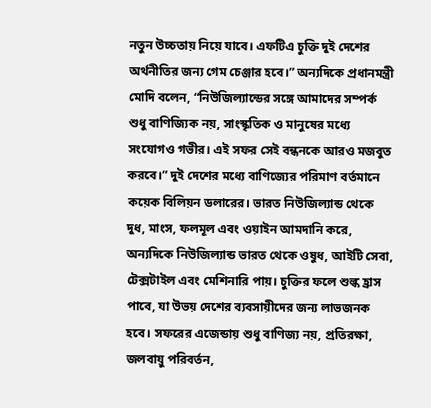নতুন উচ্চতায় নিয়ে যাবে। এফটিএ চুক্তি দুই দেশের অর্থনীতির জন্য গেম চেঞ্জার হবে।” অন্যদিকে প্রধানমন্ত্রী মোদি বলেন, “নিউজিল্যান্ডের সঙ্গে আমাদের সম্পর্ক শুধু বাণিজ্যিক নয়, সাংস্কৃতিক ও মানুষের মধ্যে সংযোগও গভীর। এই সফর সেই বন্ধনকে আরও মজবুত করবে।” দুই দেশের মধ্যে বাণিজ্যের পরিমাণ বর্তমানে কয়েক বিলিয়ন ডলারের। ভারত নিউজিল্যান্ড থেকে দুধ, মাংস, ফলমূল এবং ওয়াইন আমদানি করে, অন্যদিকে নিউজিল্যান্ড ভারত থেকে ওষুধ, আইটি সেবা, টেক্সটাইল এবং মেশিনারি পায়। চুক্তির ফলে শুল্ক হ্রাস পাবে, যা উভয় দেশের ব্যবসায়ীদের জন্য লাভজনক হবে। সফরের এজেন্ডায় শুধু বাণিজ্য নয়, প্রতিরক্ষা, জলবায়ু পরিবর্তন,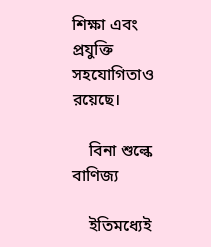শিক্ষা এবং প্রযুক্তি সহযোগিতাও রয়েছে।

    বিনা শুল্কে বাণিজ্য

    ইতিমধ্যেই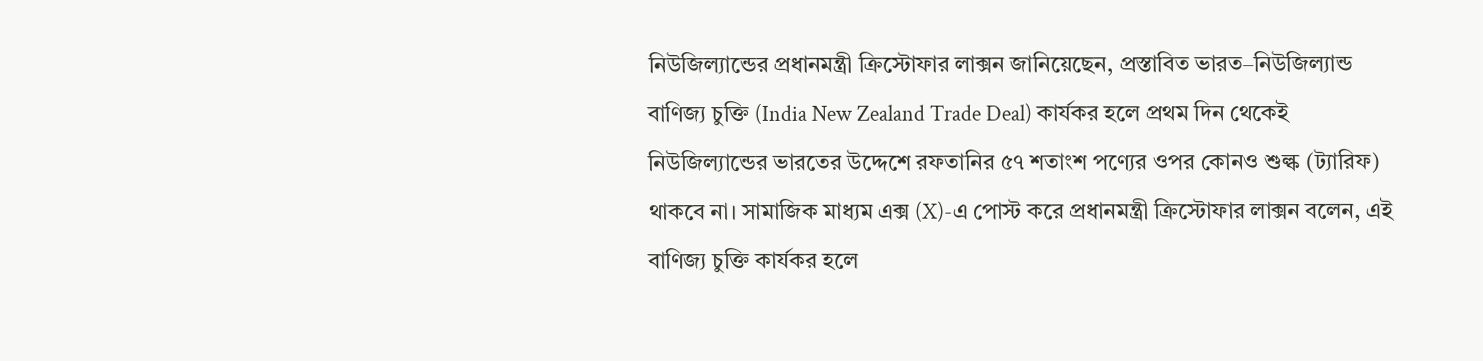নিউজিল্যান্ডের প্রধানমন্ত্রী ক্রিস্টোফার লাক্সন জানিয়েছেন, প্রস্তাবিত ভারত–নিউজিল্যান্ড বাণিজ্য চুক্তি (India New Zealand Trade Deal) কার্যকর হলে প্রথম দিন থেকেই নিউজিল্যান্ডের ভারতের উদ্দেশে রফতানির ৫৭ শতাংশ পণ্যের ওপর কোনও শুল্ক (ট্যারিফ) থাকবে না। সামাজিক মাধ্যম এক্স (X)-এ পোস্ট করে প্রধানমন্ত্রী ক্রিস্টোফার লাক্সন বলেন, এই বাণিজ্য চুক্তি কার্যকর হলে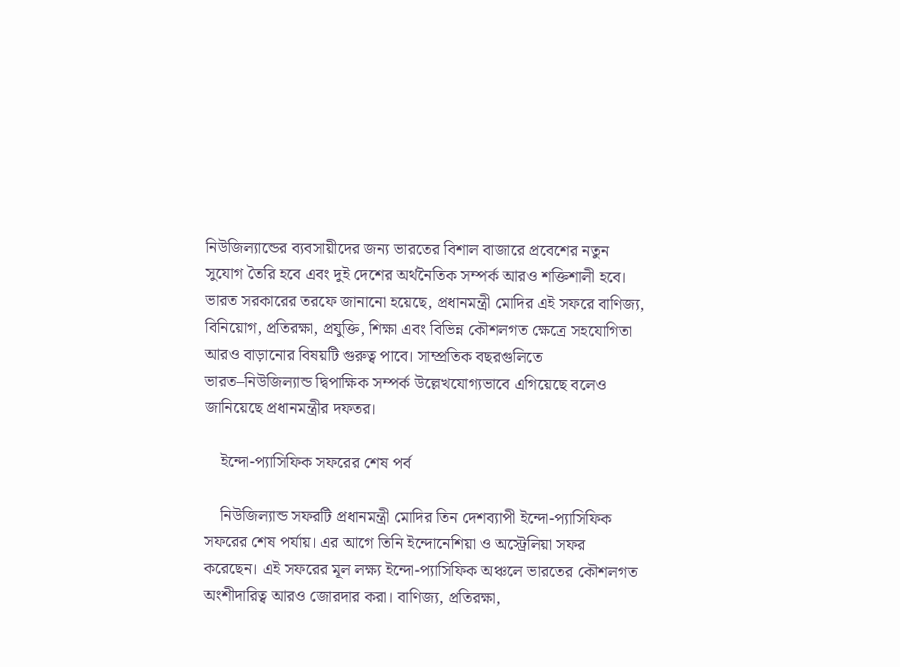নিউজিল্যান্ডের ব্যবসায়ীদের জন্য ভারতের বিশাল বাজারে প্রবেশের নতুন সুযোগ তৈরি হবে এবং দুই দেশের অর্থনৈতিক সম্পর্ক আরও শক্তিশালী হবে। ভারত সরকারের তরফে জানানো হয়েছে, প্রধানমন্ত্রী মোদির এই সফরে বাণিজ্য, বিনিয়োগ, প্রতিরক্ষা, প্রযুক্তি, শিক্ষা এবং বিভিন্ন কৌশলগত ক্ষেত্রে সহযোগিতা আরও বাড়ানোর বিষয়টি গুরুত্ব পাবে। সাম্প্রতিক বছরগুলিতে ভারত–নিউজিল্যান্ড দ্বিপাক্ষিক সম্পর্ক উল্লেখযোগ্যভাবে এগিয়েছে বলেও জানিয়েছে প্রধানমন্ত্রীর দফতর।

    ইন্দো-প্যাসিফিক সফরের শেষ পর্ব

    নিউজিল্যান্ড সফরটি প্রধানমন্ত্রী মোদির তিন দেশব্যাপী ইন্দো-প্যাসিফিক সফরের শেষ পর্যায়। এর আগে তিনি ইন্দোনেশিয়া ও অস্ট্রেলিয়া সফর করেছেন। এই সফরের মূল লক্ষ্য ইন্দো-প্যাসিফিক অঞ্চলে ভারতের কৌশলগত অংশীদারিত্ব আরও জোরদার করা। বাণিজ্য, প্রতিরক্ষা,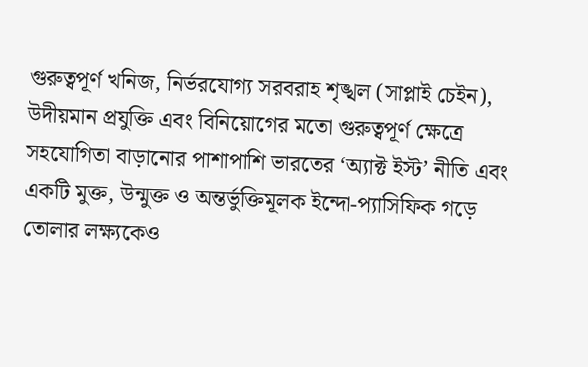গুরুত্বপূর্ণ খনিজ, নির্ভরযোগ্য সরবরাহ শৃঙ্খল (সাপ্লাই চেইন), উদীয়মান প্রযুক্তি এবং বিনিয়োগের মতো গুরুত্বপূর্ণ ক্ষেত্রে সহযোগিতা বাড়ানোর পাশাপাশি ভারতের ‘অ্যাক্ট ইস্ট’ নীতি এবং একটি মুক্ত, উন্মুক্ত ও অন্তর্ভুক্তিমূলক ইন্দো-প্যাসিফিক গড়ে তোলার লক্ষ্যকেও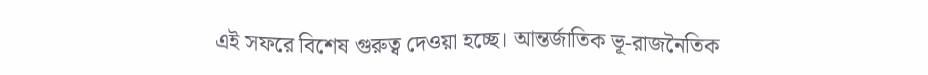এই সফরে বিশেষ গুরুত্ব দেওয়া হচ্ছে। আন্তর্জাতিক ভূ-রাজনৈতিক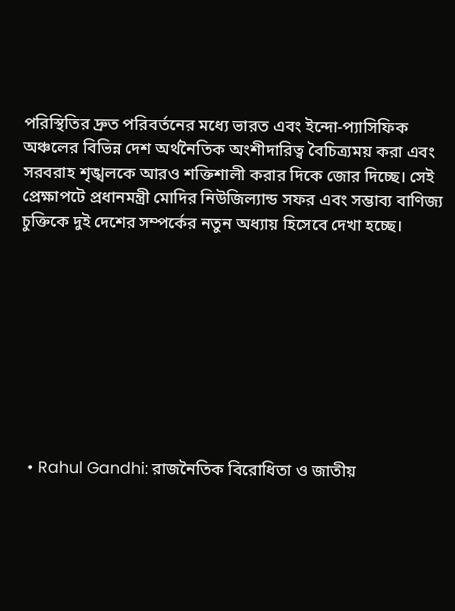পরিস্থিতির দ্রুত পরিবর্তনের মধ্যে ভারত এবং ইন্দো-প্যাসিফিক অঞ্চলের বিভিন্ন দেশ অর্থনৈতিক অংশীদারিত্ব বৈচিত্র্যময় করা এবং সরবরাহ শৃঙ্খলকে আরও শক্তিশালী করার দিকে জোর দিচ্ছে। সেই প্রেক্ষাপটে প্রধানমন্ত্রী মোদির নিউজিল্যান্ড সফর এবং সম্ভাব্য বাণিজ্য চুক্তিকে দুই দেশের সম্পর্কের নতুন অধ্যায় হিসেবে দেখা হচ্ছে।









  • Rahul Gandhi: রাজনৈতিক বিরোধিতা ও জাতীয়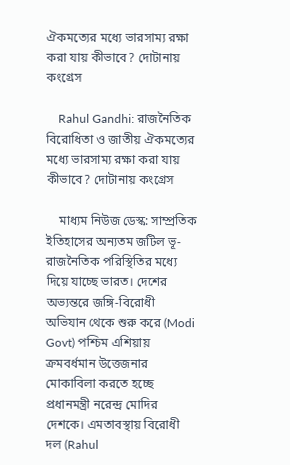ঐকমত্যের মধ্যে ভারসাম্য রক্ষা করা যায় কীভাবে? দোটানায় কংগ্রেস

    Rahul Gandhi: রাজনৈতিক বিরোধিতা ও জাতীয় ঐকমত্যের মধ্যে ভারসাম্য রক্ষা করা যায় কীভাবে? দোটানায় কংগ্রেস

    মাধ্যম নিউজ ডেস্ক: সাম্প্রতিক ইতিহাসের অন্যতম জটিল ভূ-রাজনৈতিক পরিস্থিতির মধ্যে দিয়ে যাচ্ছে ভারত। দেশের অভ্যন্তরে জঙ্গি-বিরোধী অভিযান থেকে শুরু করে (Modi Govt) পশ্চিম এশিয়ায় ক্রমবর্ধমান উত্তেজনার মোকাবিলা করতে হচ্ছে প্রধানমন্ত্রী নরেন্দ্র মোদির দেশকে। এমতাবস্থায় বিরোধী দল (Rahul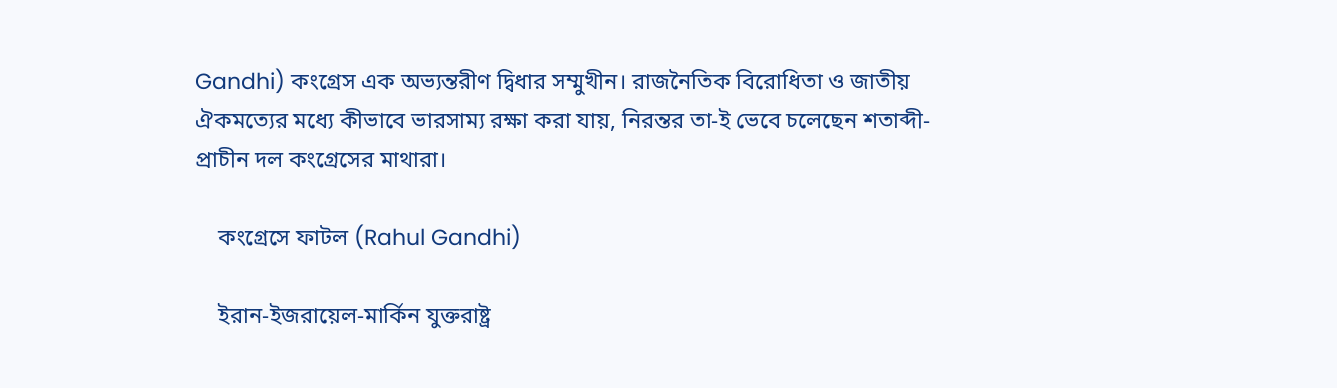Gandhi) কংগ্রেস এক অভ্যন্তরীণ দ্বিধার সম্মুখীন। রাজনৈতিক বিরোধিতা ও জাতীয় ঐকমত্যের মধ্যে কীভাবে ভারসাম্য রক্ষা করা যায়, নিরন্তর তা-ই ভেবে চলেছেন শতাব্দী-প্রাচীন দল কংগ্রেসের মাথারা।

    কংগ্রেসে ফাটল (Rahul Gandhi)

    ইরান-ইজরায়েল-মার্কিন যুক্তরাষ্ট্র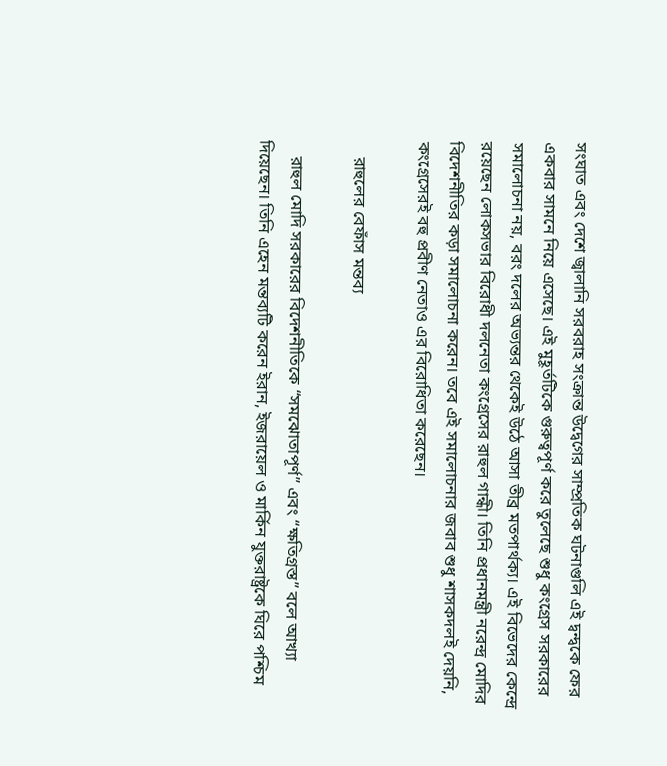সংঘাত এবং দেশে জ্বালানি সরবরাহ সংক্রান্ত উদ্বেগের সাম্প্রতিক ঘটনাগুলি এই দ্বন্দ্বকে ফের একবার সামনে নিয়ে এসেছে। এই মুহূর্তটিকে গুরুত্বপূর্ণ করে তুলেছে শুধু কংগ্রেস সরকারের সমালোচনা নয়, বরং দলের অভ্যন্তর থেকেই উঠে আসা তীব্র মতপার্থক্য। এই বিভেদের কেন্দ্রে রয়েছেন লোকসভার বিরোধী দলনেতা কংগ্রেসের রাহুল গান্ধী। তিনি প্রধানমন্ত্রী নরেন্দ্র মোদির বিদেশনীতির কড়া সমালোচনা করেন। তবে এই সমালোচনার জবাব শুধু শাসকদলই দেয়নি, কংগ্রেসেরই বহু প্রবীণ নেতাও এর বিরোধিতা করেছেন।

    রাহুলের বেফাঁস মন্তব্য

    রাহুল মোদি সরকারের বিদেশনীতিকে “সমঝোতাপূর্ণ” এবং “ক্ষতিগ্রস্ত” বলে আখ্যা দিয়েছেন। তিনি এহেন মন্তব্যটি করেন ইরান, ইজরায়েল ও মার্কিন যুক্তরাষ্ট্রকে ঘিরে পশ্চিম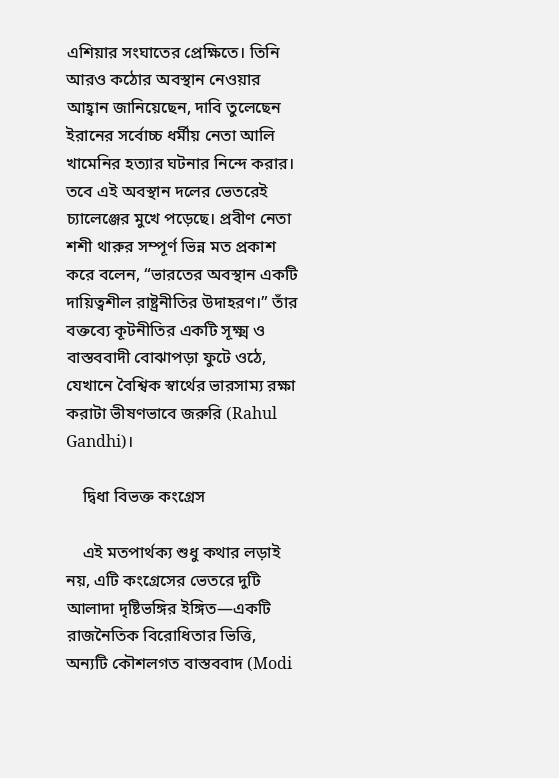এশিয়ার সংঘাতের প্রেক্ষিতে। তিনি আরও কঠোর অবস্থান নেওয়ার আহ্বান জানিয়েছেন, দাবি তুলেছেন ইরানের সর্বোচ্চ ধর্মীয় নেতা আলি খামেনির হত্যার ঘটনার নিন্দে করার। তবে এই অবস্থান দলের ভেতরেই চ্যালেঞ্জের মুখে পড়েছে। প্রবীণ নেতা শশী থারুর সম্পূর্ণ ভিন্ন মত প্রকাশ করে বলেন, “ভারতের অবস্থান একটি দায়িত্বশীল রাষ্ট্রনীতির উদাহরণ।” তাঁর বক্তব্যে কূটনীতির একটি সূক্ষ্ম ও বাস্তববাদী বোঝাপড়া ফুটে ওঠে, যেখানে বৈশ্বিক স্বার্থের ভারসাম্য রক্ষা করাটা ভীষণভাবে জরুরি (Rahul Gandhi)।

    দ্বিধা বিভক্ত কংগ্রেস

    এই মতপার্থক্য শুধু কথার লড়াই নয়, এটি কংগ্রেসের ভেতরে দুটি আলাদা দৃষ্টিভঙ্গির ইঙ্গিত—একটি রাজনৈতিক বিরোধিতার ভিত্তি, অন্যটি কৌশলগত বাস্তববাদ (Modi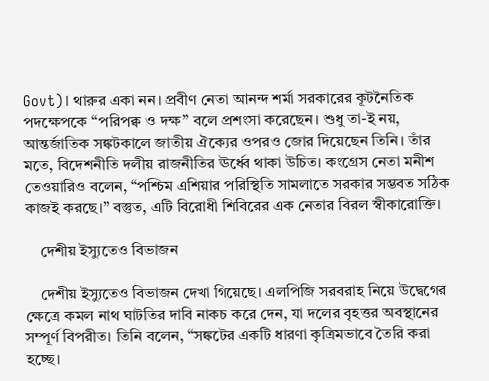Govt)। থারুর একা নন। প্রবীণ নেতা আনন্দ শর্মা সরকারের কূটনৈতিক পদক্ষেপকে “পরিপক্ব ও দক্ষ” বলে প্রশংসা করেছেন। শুধু তা-ই নয়, আন্তর্জাতিক সঙ্কটকালে জাতীয় ঐক্যের ওপরও জোর দিয়েছেন তিনি। তাঁর মতে, বিদেশনীতি দলীয় রাজনীতির ঊর্ধ্বে থাকা উচিত। কংগ্রেস নেতা মনীশ তেওয়ারিও বলেন, “পশ্চিম এশিয়ার পরিস্থিতি সামলাতে সরকার সম্ভবত সঠিক কাজই করছে।” বস্তুত, এটি বিরোধী শিবিরের এক নেতার বিরল স্বীকারোক্তি।

    দেশীয় ইস্যুতেও বিভাজন

    দেশীয় ইস্যুতেও বিভাজন দেখা গিয়েছে। এলপিজি সরবরাহ নিয়ে উদ্বেগের ক্ষেত্রে কমল নাথ ঘাটতির দাবি নাকচ করে দেন, যা দলের বৃহত্তর অবস্থানের সম্পূর্ণ বিপরীত। তিনি বলেন, “সঙ্কটের একটি ধারণা কৃত্রিমভাবে তৈরি করা হচ্ছে।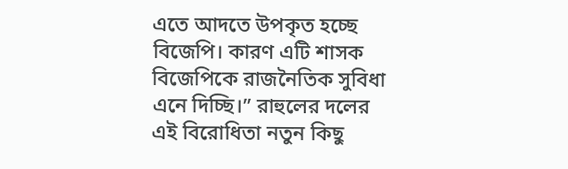এতে আদতে উপকৃত হচ্ছে বিজেপি। কারণ এটি শাসক বিজেপিকে রাজনৈতিক সুবিধা এনে দিচ্ছি।” রাহুলের দলের এই বিরোধিতা নতুন কিছু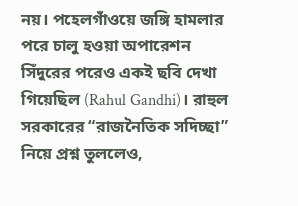নয়। পহেলগাঁওয়ে জঙ্গি হামলার পরে চালু হওয়া অপারেশন সিঁদুরের পরেও একই ছবি দেখা গিয়েছিল (Rahul Gandhi)। রাহুল সরকারের “রাজনৈতিক সদিচ্ছা” নিয়ে প্রশ্ন তুললেও,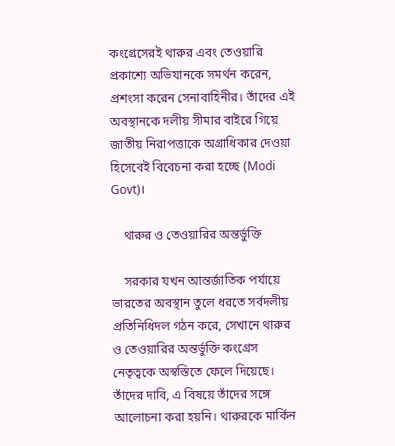কংগ্রেসেরই থারুর এবং তেওয়ারি প্রকাশ্যে অভিযানকে সমর্থন করেন, প্রশংসা করেন সেনাবাহিনীর। তাঁদের এই অবস্থানকে দলীয় সীমার বাইরে গিয়ে জাতীয় নিরাপত্তাকে অগ্রাধিকার দেওয়া হিসেবেই বিবেচনা করা হচ্ছে (Modi Govt)।

    থারুর ও তেওয়ারির অন্তর্ভুক্তি

    সরকার যখন আন্তর্জাতিক পর্যায়ে ভারতের অবস্থান তুলে ধরতে সর্বদলীয় প্রতিনিধিদল গঠন করে, সেখানে থারুর ও তেওয়ারির অন্তর্ভুক্তি কংগ্রেস নেতৃত্বকে অস্বস্তিতে ফেলে দিয়েছে। তাঁদের দাবি, এ বিষয়ে তাঁদের সঙ্গে আলোচনা করা হয়নি। থারুরকে মার্কিন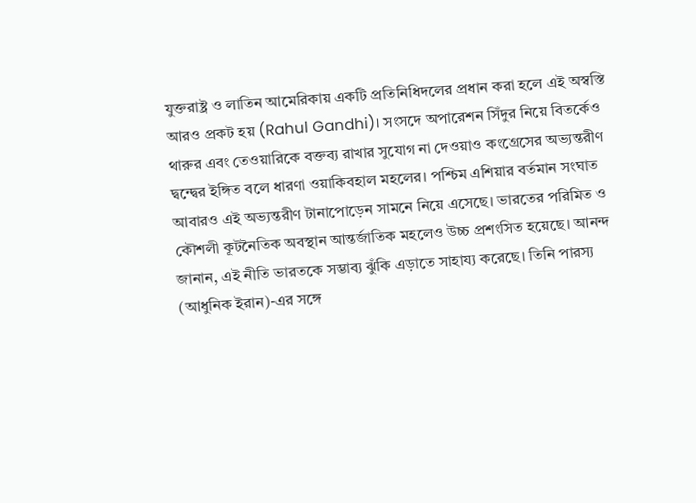যুক্তরাষ্ট্র ও লাতিন আমেরিকায় একটি প্রতিনিধিদলের প্রধান করা হলে এই অস্বস্তি আরও প্রকট হয় (Rahul Gandhi)। সংসদে অপারেশন সিঁদুর নিয়ে বিতর্কেও থারুর এবং তেওয়ারিকে বক্তব্য রাখার সুযোগ না দেওয়াও কংগ্রেসের অভ্যন্তরীণ দ্বন্দ্বের ইঙ্গিত বলে ধারণা ওয়াকিবহাল মহলের। পশ্চিম এশিয়ার বর্তমান সংঘাত আবারও এই অভ্যন্তরীণ টানাপোড়েন সামনে নিয়ে এসেছে। ভারতের পরিমিত ও কৌশলী কূটনৈতিক অবস্থান আন্তর্জাতিক মহলেও উচ্চ প্রশংসিত হয়েছে। আনন্দ জানান, এই নীতি ভারতকে সম্ভাব্য ঝুঁকি এড়াতে সাহায্য করেছে। তিনি পারস্য (আধুনিক ইরান)-এর সঙ্গে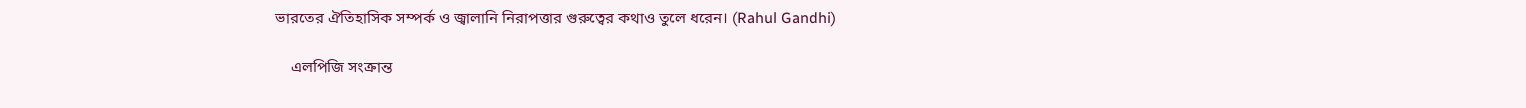ভারতের ঐতিহাসিক সম্পর্ক ও জ্বালানি নিরাপত্তার গুরুত্বের কথাও তুলে ধরেন। (Rahul Gandhi)

    এলপিজি সংক্রান্ত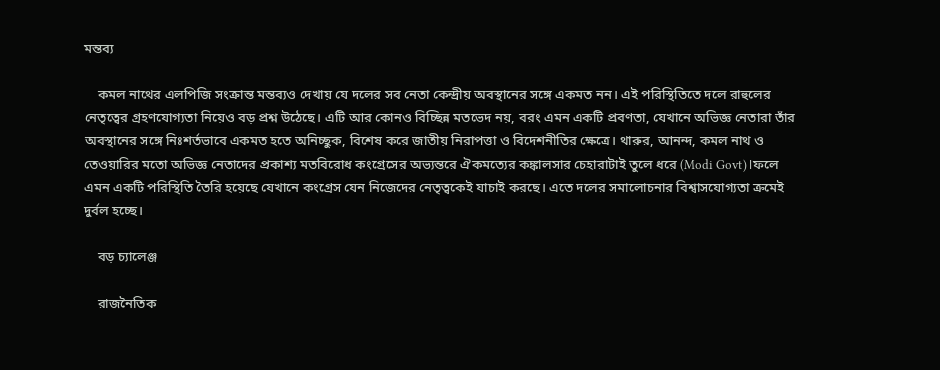মন্তব্য

    কমল নাথের এলপিজি সংক্রান্ত মন্তব্যও দেখায় যে দলের সব নেতা কেন্দ্রীয় অবস্থানের সঙ্গে একমত নন। এই পরিস্থিতিতে দলে রাহুলের নেতৃত্বের গ্রহণযোগ্যতা নিয়েও বড় প্রশ্ন উঠেছে। এটি আর কোনও বিচ্ছিন্ন মতভেদ নয়, বরং এমন একটি প্রবণতা, যেখানে অভিজ্ঞ নেতারা তাঁর অবস্থানের সঙ্গে নিঃশর্তভাবে একমত হতে অনিচ্ছুক, বিশেষ করে জাতীয় নিরাপত্তা ও বিদেশনীতির ক্ষেত্রে। থারুর, আনন্দ, কমল নাথ ও তেওয়ারির মতো অভিজ্ঞ নেতাদের প্রকাশ্য মতবিরোধ কংগ্রেসের অভ্যন্তরে ঐকমত্যের কঙ্কালসার চেহারাটাই তুলে ধরে (Modi Govt)।ফলে এমন একটি পরিস্থিতি তৈরি হয়েছে যেখানে কংগ্রেস যেন নিজেদের নেতৃত্বকেই যাচাই করছে। এতে দলের সমালোচনার বিশ্বাসযোগ্যতা ক্রমেই দুর্বল হচ্ছে।

    বড় চ্যালেঞ্জ

    রাজনৈতিক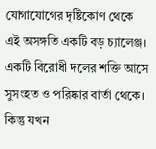যোগাযোগের দৃষ্টিকোণ থেকে এই অসঙ্গতি একটি বড় চ্যালেঞ্জ। একটি বিরোধী দলের শক্তি আসে সুসংহত ও পরিষ্কার বার্তা থেকে। কিন্তু যখন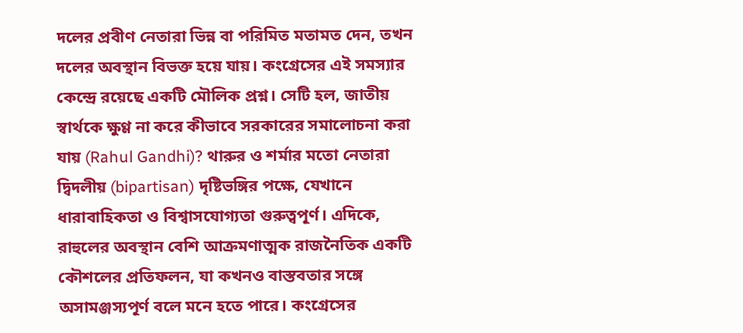দলের প্রবীণ নেতারা ভিন্ন বা পরিমিত মতামত দেন, তখন দলের অবস্থান বিভক্ত হয়ে যায়। কংগ্রেসের এই সমস্যার কেন্দ্রে রয়েছে একটি মৌলিক প্রশ্ন। সেটি হল, জাতীয় স্বার্থকে ক্ষুণ্ণ না করে কীভাবে সরকারের সমালোচনা করা যায় (Rahul Gandhi)? থারুর ও শর্মার মতো নেতারা দ্বিদলীয় (bipartisan) দৃষ্টিভঙ্গির পক্ষে, যেখানে ধারাবাহিকতা ও বিশ্বাসযোগ্যতা গুরুত্বপূর্ণ। এদিকে, রাহুলের অবস্থান বেশি আক্রমণাত্মক রাজনৈতিক একটি কৌশলের প্রতিফলন, যা কখনও বাস্তবতার সঙ্গে অসামঞ্জস্যপূর্ণ বলে মনে হতে পারে। কংগ্রেসের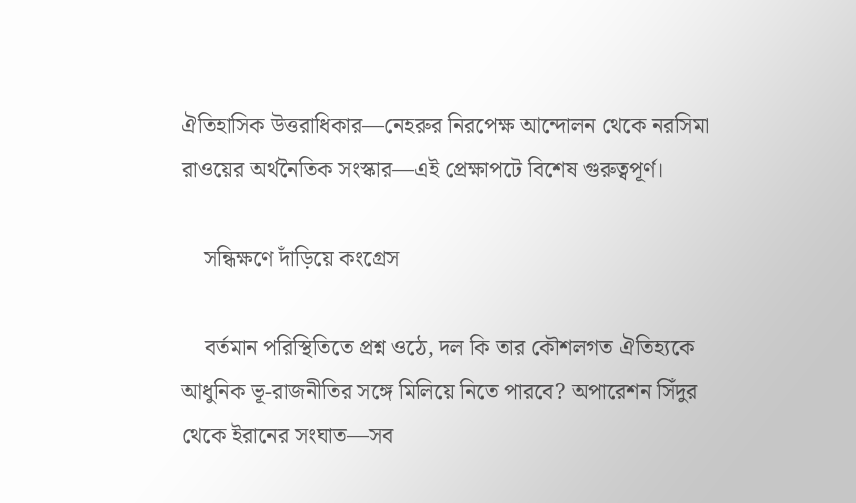ঐতিহাসিক উত্তরাধিকার—নেহরুর নিরপেক্ষ আন্দোলন থেকে নরসিমা রাওয়ের অর্থনৈতিক সংস্কার—এই প্রেক্ষাপটে বিশেষ গুরুত্বপূর্ণ।

    সন্ধিক্ষণে দাঁড়িয়ে কংগ্রেস

    বর্তমান পরিস্থিতিতে প্রশ্ন ওঠে, দল কি তার কৌশলগত ঐতিহ্যকে আধুনিক ভূ-রাজনীতির সঙ্গে মিলিয়ে নিতে পারবে? অপারেশন সিঁদুর থেকে ইরানের সংঘাত—সব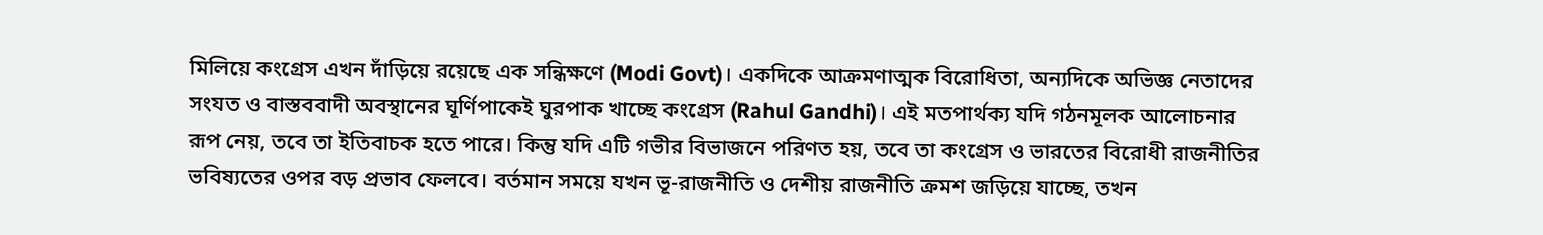মিলিয়ে কংগ্রেস এখন দাঁড়িয়ে রয়েছে এক সন্ধিক্ষণে (Modi Govt)। একদিকে আক্রমণাত্মক বিরোধিতা, অন্যদিকে অভিজ্ঞ নেতাদের সংযত ও বাস্তববাদী অবস্থানের ঘূর্ণিপাকেই ঘুরপাক খাচ্ছে কংগ্রেস (Rahul Gandhi)। এই মতপার্থক্য যদি গঠনমূলক আলোচনার রূপ নেয়, তবে তা ইতিবাচক হতে পারে। কিন্তু যদি এটি গভীর বিভাজনে পরিণত হয়, তবে তা কংগ্রেস ও ভারতের বিরোধী রাজনীতির ভবিষ্যতের ওপর বড় প্রভাব ফেলবে। বর্তমান সময়ে যখন ভূ-রাজনীতি ও দেশীয় রাজনীতি ক্রমশ জড়িয়ে যাচ্ছে, তখন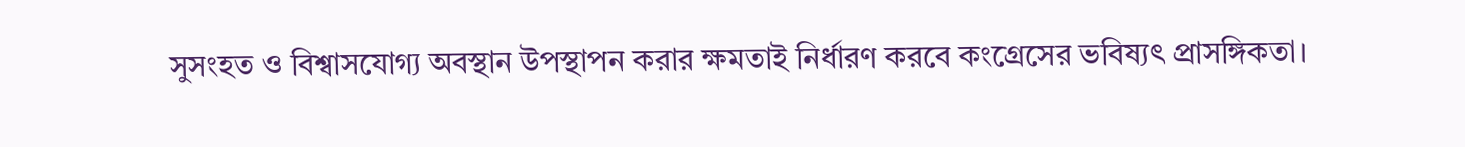সুসংহত ও বিশ্বাসযোগ্য অবস্থান উপস্থাপন করার ক্ষমতাই নির্ধারণ করবে কংগ্রেসের ভবিষ্যৎ প্রাসঙ্গিকতা।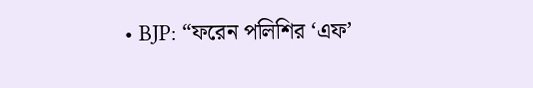• BJP: “ফরেন পলিশির ‘এফ’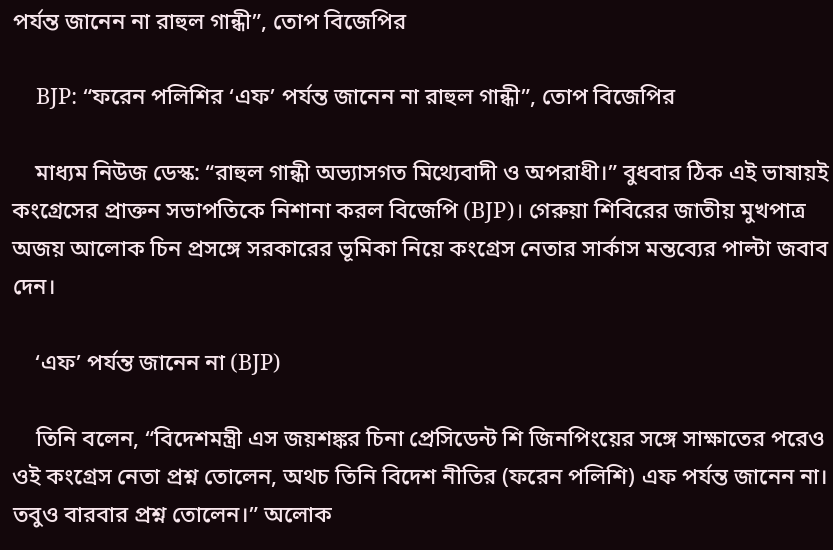পর্যন্ত জানেন না রাহুল গান্ধী”, তোপ বিজেপির

    BJP: “ফরেন পলিশির ‘এফ’ পর্যন্ত জানেন না রাহুল গান্ধী”, তোপ বিজেপির

    মাধ্যম নিউজ ডেস্ক: “রাহুল গান্ধী অভ্যাসগত মিথ্যেবাদী ও অপরাধী।” বুধবার ঠিক এই ভাষায়ই কংগ্রেসের প্রাক্তন সভাপতিকে নিশানা করল বিজেপি (BJP)। গেরুয়া শিবিরের জাতীয় মুখপাত্র অজয় আলোক চিন প্রসঙ্গে সরকারের ভূমিকা নিয়ে কংগ্রেস নেতার সার্কাস মন্তব্যের পাল্টা জবাব দেন।

    ‘এফ’ পর্যন্ত জানেন না (BJP)

    তিনি বলেন, “বিদেশমন্ত্রী এস জয়শঙ্কর চিনা প্রেসিডেন্ট শি জিনপিংয়ের সঙ্গে সাক্ষাতের পরেও ওই কংগ্রেস নেতা প্রশ্ন তোলেন, অথচ তিনি বিদেশ নীতির (ফরেন পলিশি) এফ পর্যন্ত জানেন না। তবুও বারবার প্রশ্ন তোলেন।” অলোক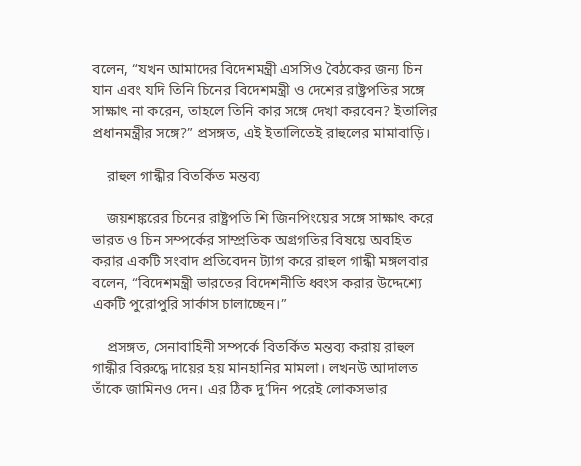বলেন, “যখন আমাদের বিদেশমন্ত্রী এসসিও বৈঠকের জন্য চিন যান এবং যদি তিনি চিনের বিদেশমন্ত্রী ও দেশের রাষ্ট্রপতির সঙ্গে সাক্ষাৎ না করেন, তাহলে তিনি কার সঙ্গে দেখা করবেন? ইতালির প্রধানমন্ত্রীর সঙ্গে?” প্রসঙ্গত, এই ইতালিতেই রাহুলের মামাবাড়ি।

    রাহুল গান্ধীর বিতর্কিত মন্তব্য

    জয়শঙ্করের চিনের রাষ্ট্রপতি শি জিনপিংয়ের সঙ্গে সাক্ষাৎ করে ভারত ও চিন সম্পর্কের সাম্প্রতিক অগ্রগতির বিষয়ে অবহিত করার একটি সংবাদ প্রতিবেদন ট্যাগ করে রাহুল গান্ধী মঙ্গলবার বলেন, “বিদেশমন্ত্রী ভারতের বিদেশনীতি ধ্বংস করার উদ্দেশ্যে একটি পুরোপুরি সার্কাস চালাচ্ছেন।”

    প্রসঙ্গত, সেনাবাহিনী সম্পর্কে বিতর্কিত মন্তব্য করায় রাহুল গান্ধীর বিরুদ্ধে দায়ের হয় মানহানির মামলা। লখনউ আদালত তাঁকে জামিনও দেন। এর ঠিক দু’দিন পরেই লোকসভার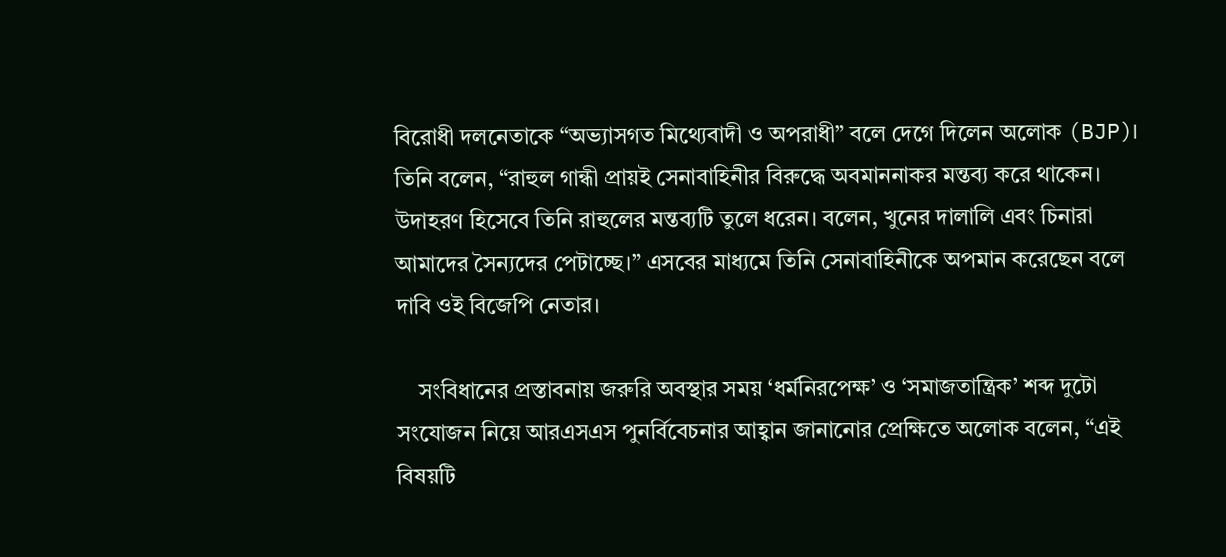বিরোধী দলনেতাকে “অভ্যাসগত মিথ্যেবাদী ও অপরাধী” বলে দেগে দিলেন অলোক (BJP)। তিনি বলেন, “রাহুল গান্ধী প্রায়ই সেনাবাহিনীর বিরুদ্ধে অবমাননাকর মন্তব্য করে থাকেন। উদাহরণ হিসেবে তিনি রাহুলের মন্তব্যটি তুলে ধরেন। বলেন, খুনের দালালি এবং চিনারা আমাদের সৈন্যদের পেটাচ্ছে।” এসবের মাধ্যমে তিনি সেনাবাহিনীকে অপমান করেছেন বলে দাবি ওই বিজেপি নেতার।

    সংবিধানের প্রস্তাবনায় জরুরি অবস্থার সময় ‘ধর্মনিরপেক্ষ’ ও ‘সমাজতান্ত্রিক’ শব্দ দুটো সংযোজন নিয়ে আরএসএস পুনর্বিবেচনার আহ্বান জানানোর প্রেক্ষিতে অলোক বলেন, “এই বিষয়টি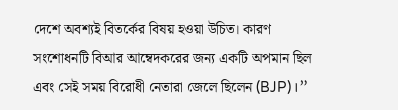দেশে অবশ্যই বিতর্কের বিষয় হওয়া উচিত। কারণ সংশোধনটি বিআর আম্বেদকরের জন্য একটি অপমান ছিল এবং সেই সময় বিরোধী নেতারা জেলে ছিলেন (BJP)।”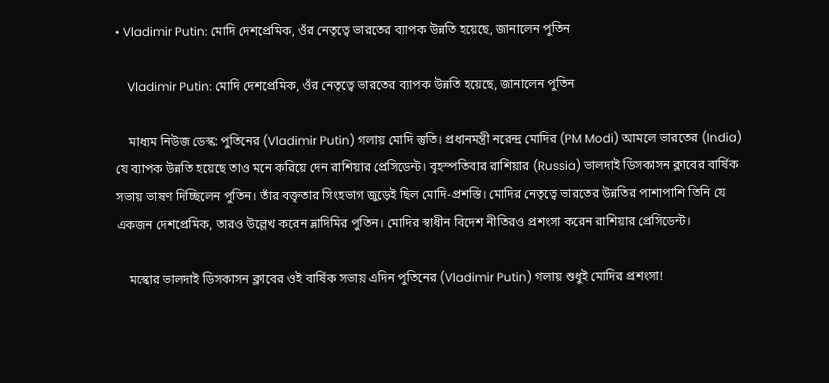• Vladimir Putin: মোদি দেশপ্রেমিক, ওঁর নেতৃত্বে ভারতের ব্যাপক উন্নতি হয়েছে, জানালেন পুতিন

    Vladimir Putin: মোদি দেশপ্রেমিক, ওঁর নেতৃত্বে ভারতের ব্যাপক উন্নতি হয়েছে, জানালেন পুতিন

    মাধ্যম নিউজ ডেস্ক: পুতিনের (Vladimir Putin) গলায় মোদি স্তুতি। প্রধানমন্ত্রী নরেন্দ্র মোদির (PM Modi) আমলে ভারতের (India) যে ব্যাপক উন্নতি হয়েছে তাও মনে করিয়ে দেন রাশিয়ার প্রেসিডেন্ট। বৃহস্পতিবার রাশিয়ার (Russia) ভালদাই ডিসকাসন ক্লাবের বার্ষিক সভায় ভাষণ দিচ্ছিলেন পুতিন। তাঁর বক্তৃতার সিংহভাগ জুড়েই ছিল মোদি-প্রশস্তি। মোদির নেতৃত্বে ভারতের উন্নতির পাশাপাশি তিনি যে একজন দেশপ্রেমিক, তারও উল্লেখ করেন ভ্লাদিমির পুতিন। মোদির স্বাধীন বিদেশ নীতিরও প্রশংসা করেন রাশিয়ার প্রেসিডেন্ট।

    মস্কোর ভালদাই ডিসকাসন ক্লাবের ওই বার্ষিক সভায় এদিন পুতিনের (Vladimir Putin) গলায় শুধুই মোদির প্রশংসা!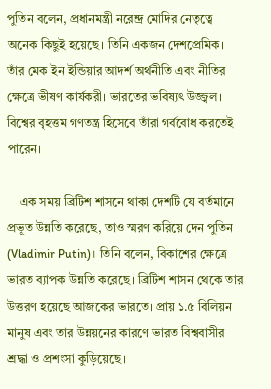পুতিন বলেন, প্রধানমন্ত্রী নরেন্দ্র মোদির নেতৃত্বে অনেক কিছুই হয়েছে। তিনি একজন দেশপ্রেমিক। তাঁর মেক ইন ইন্ডিয়ার আদর্শ অর্থনীতি এবং নীতির ক্ষেত্রে ভীষণ কার্যকরী। ভারতের ভবিষ্যৎ উজ্জ্বল। বিশ্বের বৃহত্তম গণতন্ত্র হিসেবে তাঁরা গর্ববোধ করতেই পারেন।

    এক সময় ব্রিটিশ শাসনে থাকা দেশটি যে বর্তমানে প্রভূত উন্নতি করেছে, তাও স্মরণ করিয়ে দেন পুতিন (Vladimir Putin)। তিনি বলেন, বিকাশের ক্ষেত্রে ভারত ব্যাপক উন্নতি করেছে। ব্রিটিশ শাসন থেকে তার উত্তরণ হয়েছে আজকের ভারতে। প্রায় ১.৫ বিলিয়ন মানুষ এবং তার উন্নয়নের কারণে ভারত বিশ্ববাসীর শ্রদ্ধা ও প্রশংসা কুড়িয়েছে।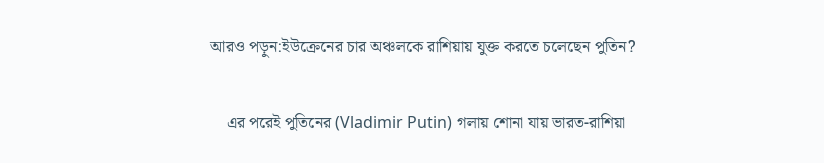আরও পড়ুন:ইউক্রেনের চার অঞ্চলকে রাশিয়ায় যুক্ত করতে চলেছেন পুতিন?

    এর পরেই পুতিনের (Vladimir Putin) গলায় শোনা যায় ভারত-রাশিয়া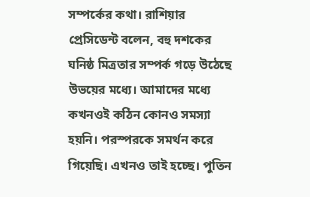সম্পর্কের কথা। রাশিয়ার প্রেসিডেন্ট বলেন, বহু দশকের ঘনিষ্ঠ মিত্রতার সম্পর্ক গড়ে উঠেছে উভয়ের মধ্যে। আমাদের মধ্যে কখনওই কঠিন কোনও সমস্যা হয়নি। পরস্পরকে সমর্থন করে গিয়েছি। এখনও তাই হচ্ছে। পুতিন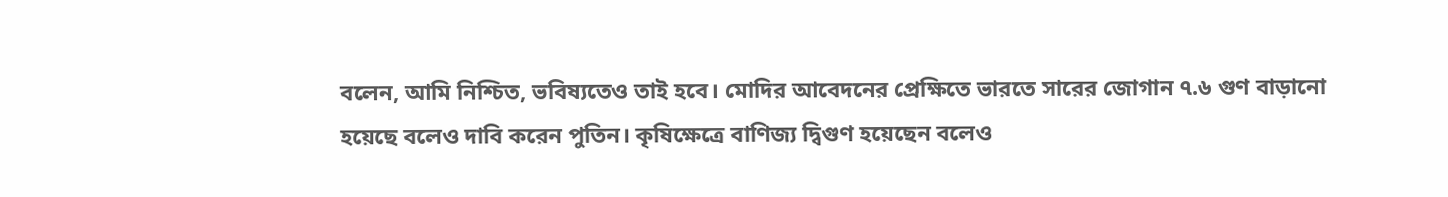বলেন, আমি নিশ্চিত, ভবিষ্যতেও তাই হবে। মোদির আবেদনের প্রেক্ষিতে ভারতে সারের জোগান ৭.৬ গুণ বাড়ানো হয়েছে বলেও দাবি করেন পুতিন। কৃষিক্ষেত্রে বাণিজ্য দ্বিগুণ হয়েছেন বলেও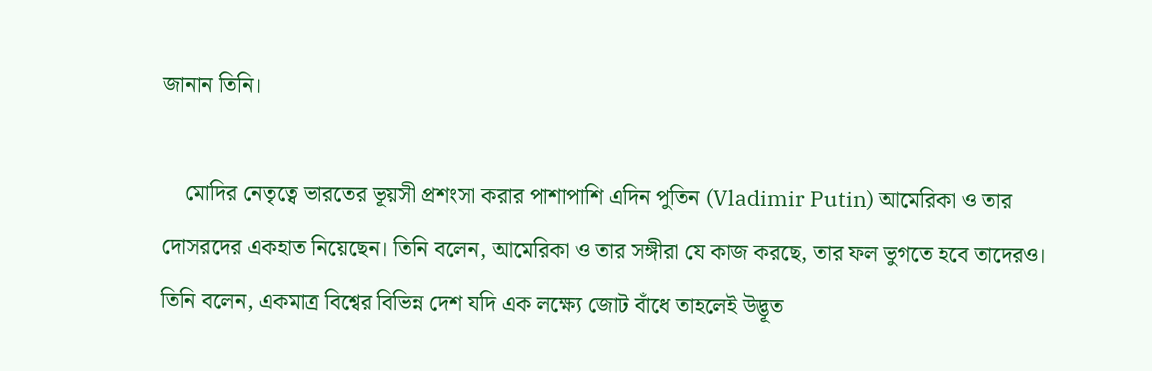জানান তিনি।

    মোদির নেতৃত্বে ভারতের ভূয়সী প্রশংসা করার পাশাপাশি এদিন পুতিন (Vladimir Putin) আমেরিকা ও তার দোসরদের একহাত নিয়েছেন। তিনি বলেন, আমেরিকা ও তার সঙ্গীরা যে কাজ করছে, তার ফল ভুগতে হবে তাদেরও। তিনি বলেন, একমাত্র বিশ্বের বিভিন্ন দেশ যদি এক লক্ষ্যে জোট বাঁধে তাহলেই উদ্ভূত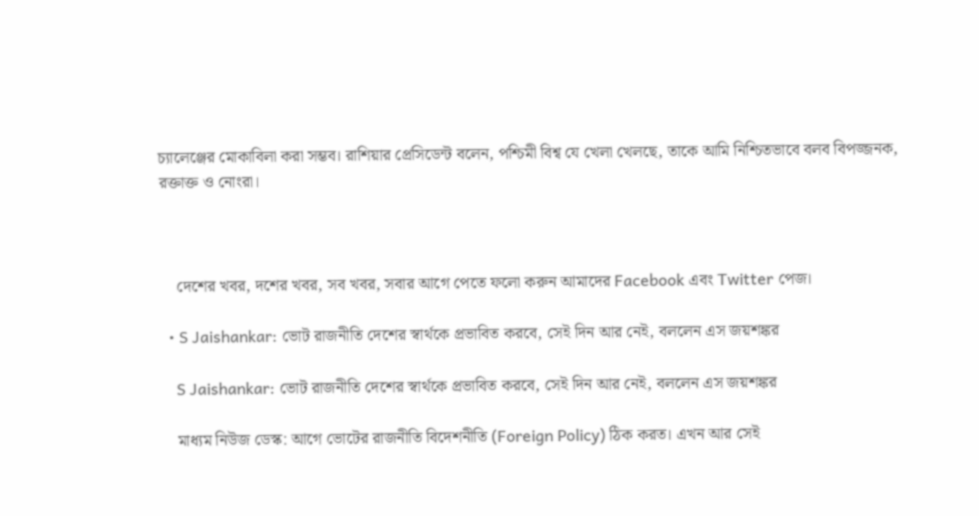চ্যালেঞ্জের মোকাবিলা করা সম্ভব। রাশিয়ার প্রেসিডেন্ট বলেন, পশ্চিমী বিশ্ব যে খেলা খেলছে, তাকে আমি নিশ্চিতভাবে বলব বিপজ্জনক, রক্তাক্ত ও নোংরা।



    দেশের খবর, দশের খবর, সব খবর, সবার আগে পেতে ফলো করুন আমাদের Facebook এবং Twitter পেজ।

  • S Jaishankar: ভোট রাজনীতি দেশের স্বার্থকে প্রভাবিত করবে, সেই দিন আর নেই, বললেন এস জয়শঙ্কর

    S Jaishankar: ভোট রাজনীতি দেশের স্বার্থকে প্রভাবিত করবে, সেই দিন আর নেই, বললেন এস জয়শঙ্কর

    মাধ্যম নিউজ ডেস্ক: আগে ভোটের রাজনীতি বিদেশনীতি (Foreign Policy) ঠিক করত। এখন আর সেই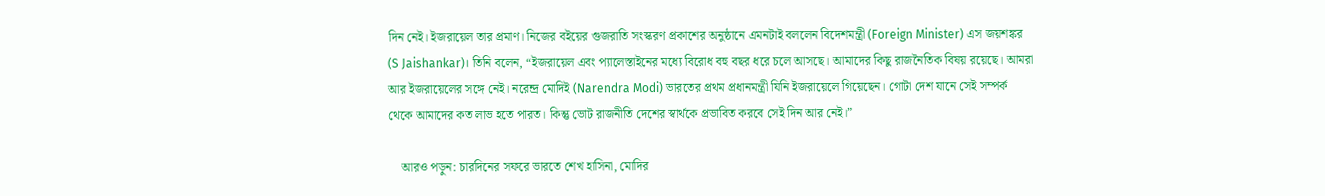দিন নেই। ইজরায়েল তার প্রমাণ। নিজের বইয়ের গুজরাতি সংস্করণ প্রকাশের অনুষ্ঠানে এমনটাই বললেন বিদেশমন্ত্রী (Foreign Minister) এস জয়শঙ্কর (S Jaishankar)। তিনি বলেন, “ইজরায়েল এবং প্যালেস্তাইনের মধ্যে বিরোধ বহু বছর ধরে চলে আসছে। আমাদের কিছু রাজনৈতিক বিষয় রয়েছে। আমরা আর ইজরায়েলের সঙ্গে নেই। নরেন্দ্র মোদিই (Narendra Modi) ভারতের প্রথম প্রধানমন্ত্রী যিনি ইজরায়েলে গিয়েছেন। গোটা দেশ যানে সেই সম্পর্ক থেকে আমাদের কত লাভ হতে পারত। কিন্তু ভোট রাজনীতি দেশের স্বার্থকে প্রভাবিত করবে সেই দিন আর নেই।”

    আরও পড়ুন: চারদিনের সফরে ভারতে শেখ হাসিনা, মোদির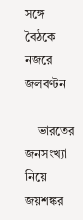সঙ্গে বৈঠকে নজরে জলবণ্টন

    ভারতের জনসংখ্যা নিয়ে জয়শঙ্কর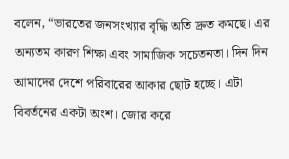বলেন, “ভারতের জনসংখ্যার বৃদ্ধি অতি দ্রুত কমছে। এর অন্যতম কারণ শিক্ষা এবং সামাজিক সচেতনতা। দিন দিন আমাদের দেশে পরিবারের আকার ছোট হচ্ছে। এটা বিবর্তনের একটা অংশ। জোর করে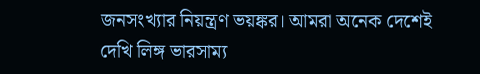জনসংখ্যার নিয়ন্ত্রণ ভয়ঙ্কর। আমরা অনেক দেশেই দেখি লিঙ্গ ভারসাম্য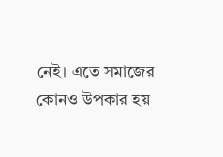নেই। এতে সমাজের কোনও উপকার হয়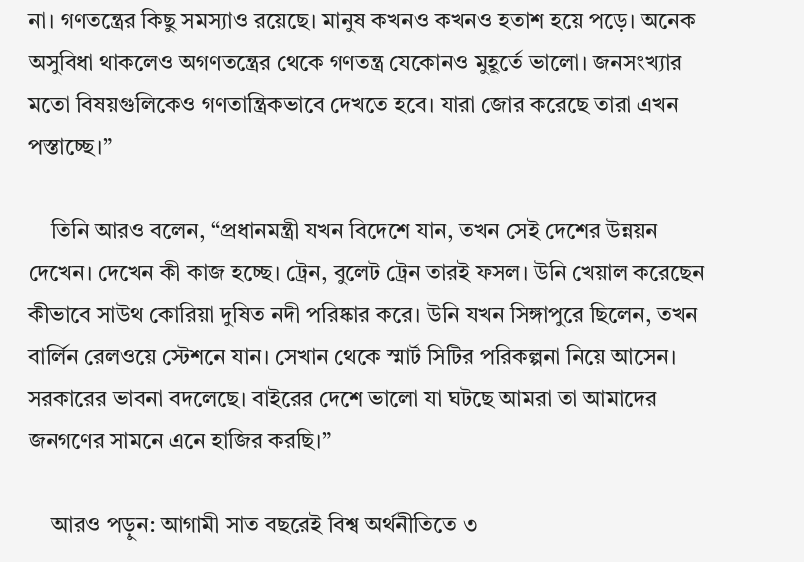না। গণতন্ত্রের কিছু সমস্যাও রয়েছে। মানুষ কখনও কখনও হতাশ হয়ে পড়ে। অনেক অসুবিধা থাকলেও অগণতন্ত্রের থেকে গণতন্ত্র যেকোনও মুহূর্তে ভালো। জনসংখ্যার মতো বিষয়গুলিকেও গণতান্ত্রিকভাবে দেখতে হবে। যারা জোর করেছে তারা এখন পস্তাচ্ছে।”

    তিনি আরও বলেন, “প্রধানমন্ত্রী যখন বিদেশে যান, তখন সেই দেশের উন্নয়ন দেখেন। দেখেন কী কাজ হচ্ছে। ট্রেন, বুলেট ট্রেন তারই ফসল। উনি খেয়াল করেছেন কীভাবে সাউথ কোরিয়া দুষিত নদী পরিষ্কার করে। উনি যখন সিঙ্গাপুরে ছিলেন, তখন বার্লিন রেলওয়ে স্টেশনে যান। সেখান থেকে স্মার্ট সিটির পরিকল্পনা নিয়ে আসেন। সরকারের ভাবনা বদলেছে। বাইরের দেশে ভালো যা ঘটছে আমরা তা আমাদের জনগণের সামনে এনে হাজির করছি।”

    আরও পড়ুন: আগামী সাত বছরেই বিশ্ব অর্থনীতিতে ৩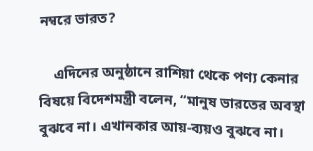নম্বরে ভারত?

    এদিনের অনুষ্ঠানে রাশিয়া থেকে পণ্য কেনার বিষয়ে বিদেশমন্ত্রী বলেন, “মানুষ ভারতের অবস্থা বুঝবে না। এখানকার আয়-ব্যয়ও বুঝবে না।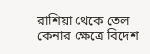রাশিয়া থেকে তেল কেনার ক্ষেত্রে বিদেশ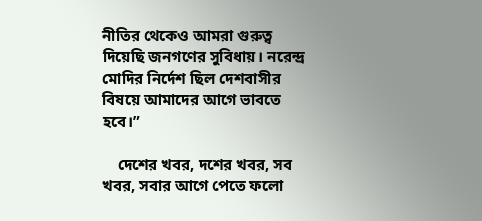নীতির থেকেও আমরা গুরুত্ব দিয়েছি জনগণের সুবিধায়। নরেন্দ্র মোদির নির্দেশ ছিল দেশবাসীর বিষয়ে আমাদের আগে ভাবতে হবে।”

    দেশের খবর, দশের খবর, সব খবর, সবার আগে পেতে ফলো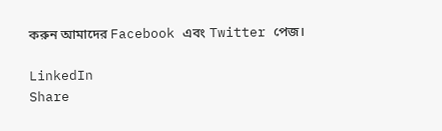করুন আমাদের Facebook এবং Twitter পেজ।

LinkedIn
Share